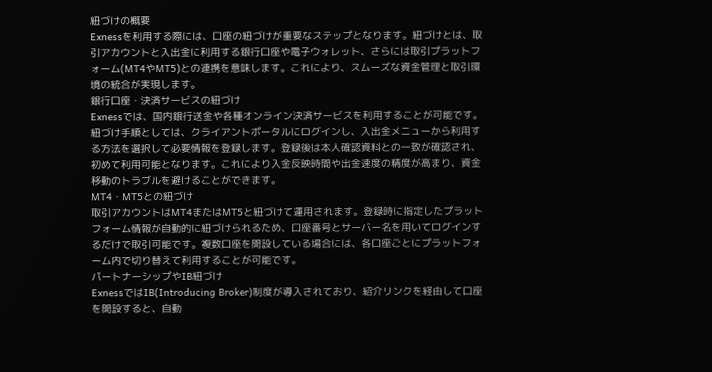紐づけの概要
Exnessを利用する際には、口座の紐づけが重要なステップとなります。紐づけとは、取引アカウントと入出金に利用する銀行口座や電子ウォレット、さらには取引プラットフォーム(MT4やMT5)との連携を意味します。これにより、スムーズな資金管理と取引環境の統合が実現します。
銀行口座・決済サービスの紐づけ
Exnessでは、国内銀行送金や各種オンライン決済サービスを利用することが可能です。紐づけ手順としては、クライアントポータルにログインし、入出金メニューから利用する方法を選択して必要情報を登録します。登録後は本人確認資料との一致が確認され、初めて利用可能となります。これにより入金反映時間や出金速度の精度が高まり、資金移動のトラブルを避けることができます。
MT4・MT5との紐づけ
取引アカウントはMT4またはMT5と紐づけて運用されます。登録時に指定したプラットフォーム情報が自動的に紐づけられるため、口座番号とサーバー名を用いてログインするだけで取引可能です。複数口座を開設している場合には、各口座ごとにプラットフォーム内で切り替えて利用することが可能です。
パートナーシップやIB紐づけ
ExnessではIB(Introducing Broker)制度が導入されており、紹介リンクを経由して口座を開設すると、自動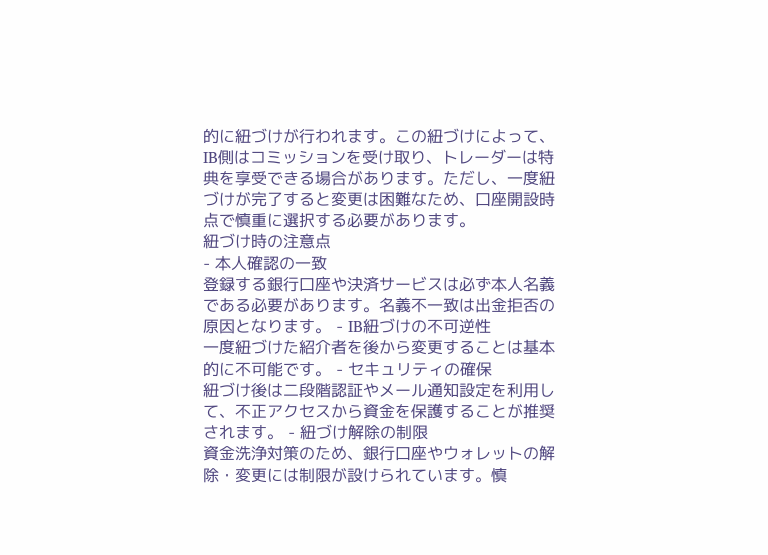的に紐づけが行われます。この紐づけによって、IB側はコミッションを受け取り、トレーダーは特典を享受できる場合があります。ただし、一度紐づけが完了すると変更は困難なため、口座開設時点で慎重に選択する必要があります。
紐づけ時の注意点
- 本人確認の一致
登録する銀行口座や決済サービスは必ず本人名義である必要があります。名義不一致は出金拒否の原因となります。 - IB紐づけの不可逆性
一度紐づけた紹介者を後から変更することは基本的に不可能です。 - セキュリティの確保
紐づけ後は二段階認証やメール通知設定を利用して、不正アクセスから資金を保護することが推奨されます。 - 紐づけ解除の制限
資金洗浄対策のため、銀行口座やウォレットの解除・変更には制限が設けられています。慎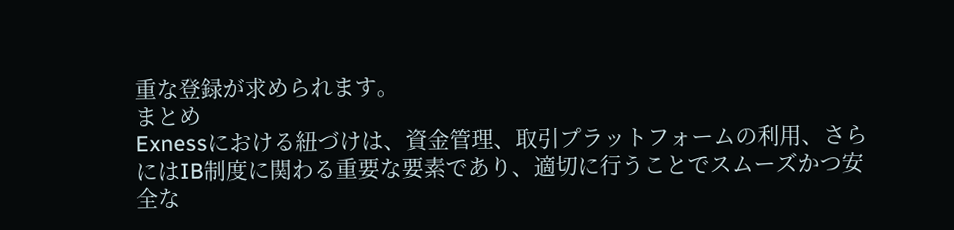重な登録が求められます。
まとめ
Exnessにおける紐づけは、資金管理、取引プラットフォームの利用、さらにはIB制度に関わる重要な要素であり、適切に行うことでスムーズかつ安全な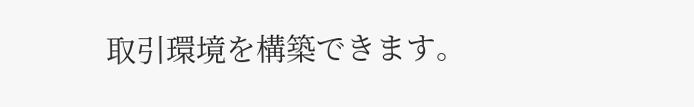取引環境を構築できます。